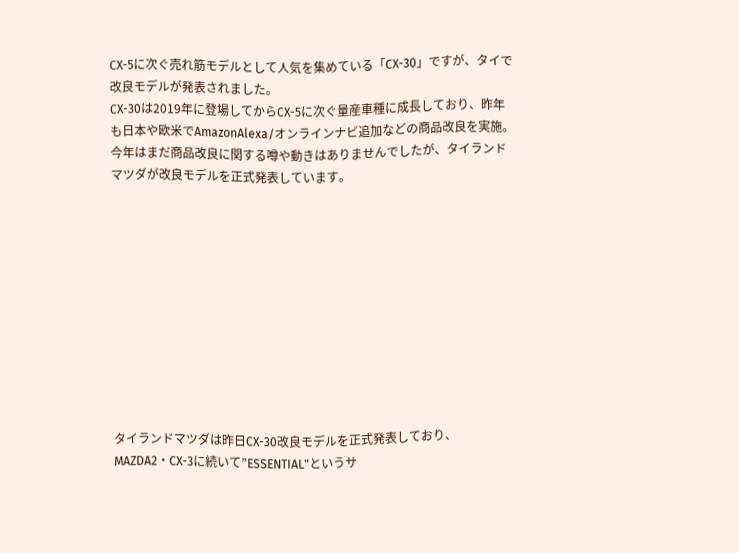CX-5に次ぐ売れ筋モデルとして人気を集めている「CX-30」ですが、タイで改良モデルが発表されました。
CX-30は2019年に登場してからCX-5に次ぐ量産車種に成長しており、昨年も日本や欧米でAmazonAlexa/オンラインナビ追加などの商品改良を実施。
今年はまだ商品改良に関する噂や動きはありませんでしたが、タイランドマツダが改良モデルを正式発表しています。











タイランドマツダは昨日CX-30改良モデルを正式発表しており、MAZDA2・CX-3に続いて”ESSENTIAL"というサ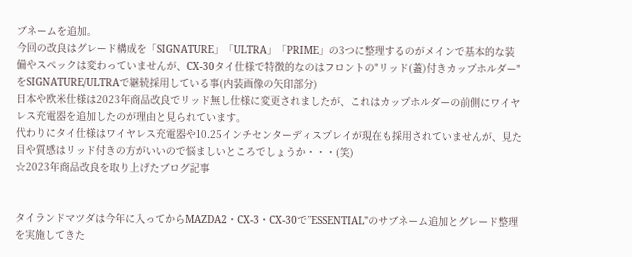ブネームを追加。
今回の改良はグレード構成を「SIGNATURE」「ULTRA」「PRIME」の3つに整理するのがメインで基本的な装備やスペックは変わっていませんが、CX-30タイ仕様で特徴的なのはフロントの"リッド(蓋)付きカップホルダー"をSIGNATURE/ULTRAで継続採用している事(内装画像の矢印部分)
日本や欧米仕様は2023年商品改良でリッド無し仕様に変更されましたが、これはカップホルダーの前側にワイヤレス充電器を追加したのが理由と見られています。
代わりにタイ仕様はワイヤレス充電器や10.25インチセンターディスプレイが現在も採用されていませんが、見た目や質感はリッド付きの方がいいので悩ましいところでしょうか・・・(笑)
☆2023年商品改良を取り上げたブログ記事


タイランドマツダは今年に入ってからMAZDA2・CX-3・CX-30で”ESSENTIAL"のサブネーム追加とグレード整理を実施してきた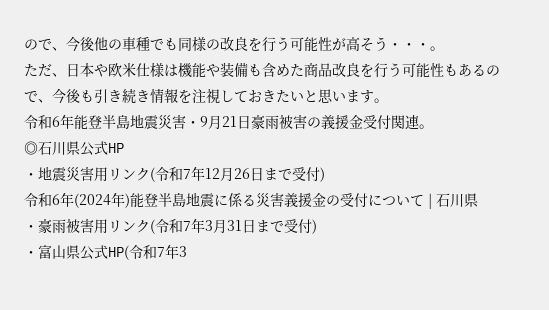ので、今後他の車種でも同様の改良を行う可能性が高そう・・・。
ただ、日本や欧米仕様は機能や装備も含めた商品改良を行う可能性もあるので、今後も引き続き情報を注視しておきたいと思います。
令和6年能登半島地震災害・9月21日豪雨被害の義援金受付関連。
◎石川県公式HP
・地震災害用リンク(令和7年12月26日まで受付)
令和6年(2024年)能登半島地震に係る災害義援金の受付について | 石川県
・豪雨被害用リンク(令和7年3月31日まで受付)
・富山県公式HP(令和7年3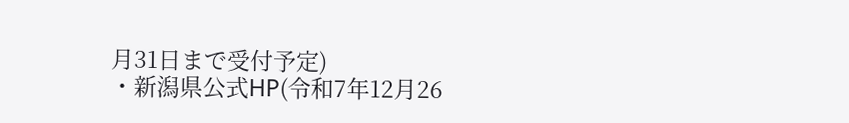月31日まで受付予定)
・新潟県公式HP(令和7年12月26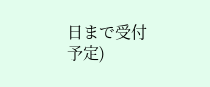日まで受付予定)